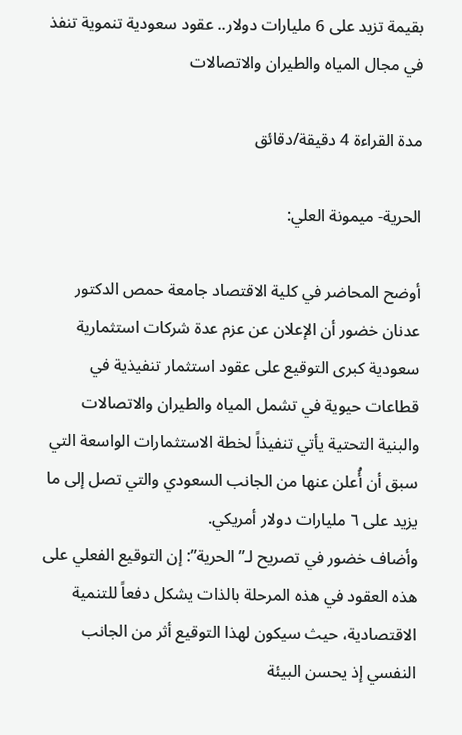بقيمة تزيد على 6 مليارات دولار.. عقود سعودية تنموية تنفذ في مجال المياه والطيران والاتصالات

مدة القراءة 4 دقيقة/دقائق

الحرية- ميمونة العلي:

أوضح المحاضر في كلية الاقتصاد جامعة حمص الدكتور عدنان خضور أن الإعلان عن عزم عدة شركات استثمارية سعودية كبرى التوقيع على عقود استثمار تنفيذية في قطاعات حيوية في تشمل المياه والطيران والاتصالات والبنية التحتية يأتي تنفيذاً لخطة الاستثمارات الواسعة التي سبق أن أُعلن عنها من الجانب السعودي والتي تصل إلى ما يزيد على ٦ مليارات دولار أمريكي.
وأضاف خضور في تصريح لـ”الحرية”: إن التوقيع الفعلي على هذه العقود في هذه المرحلة بالذات يشكل دفعاً للتنمية الاقتصادية، حيث سيكون لهذا التوقيع أثر من الجانب النفسي إذ يحسن البيئة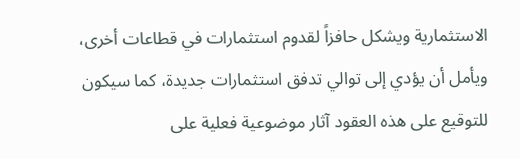الاستثمارية ويشكل حافزاً لقدوم استثمارات في قطاعات أخرى، ويأمل أن يؤدي إلى توالي تدفق استثمارات جديدة، كما سيكون للتوقيع على هذه العقود آثار موضوعية فعلية على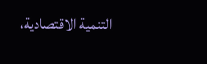التنمية الاقتصادية،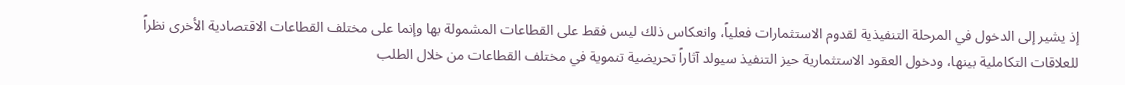إذ يشير إلى الدخول في المرحلة التنفيذية لقدوم الاستثمارات فعلياً، وانعكاس ذلك ليس فقط على القطاعات المشمولة بها وإنما على مختلف القطاعات الاقتصادية الأخرى نظراً للعلاقات التكاملية بينها، ودخول العقود الاستثمارية حيز التنفيذ سيولد آثاراً تحريضية تنموية في مختلف القطاعات من خلال الطلب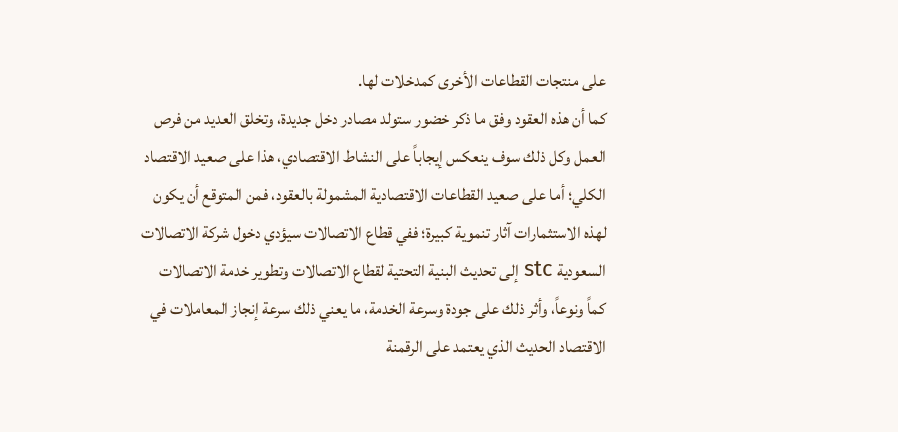على منتجات القطاعات الأخرى كمدخلات لها.
كما أن هذه العقود وفق ما ذكر خضور ستولد مصادر دخل جديدة، وتخلق العديد من فرص العمل وكل ذلك سوف ينعكس إيجاباً على النشاط الاقتصادي، هذا على صعيد الاقتصاد الكلي؛ أما على صعيد القطاعات الاقتصادية المشمولة بالعقود، فمن المتوقع أن يكون لهذه الاستثمارات آثار تنموية كبيرة؛ ففي قطاع الاتصالات سيؤدي دخول شركة الاتصالات السعودية stc إلى تحديث البنية التحتية لقطاع الاتصالات وتطوير خدمة الاتصالات كماً ونوعاً، وأثر ذلك على جودة وسرعة الخدمة، ما يعني ذلك سرعة إنجاز المعاملات في الاقتصاد الحديث الذي يعتمد على الرقمنة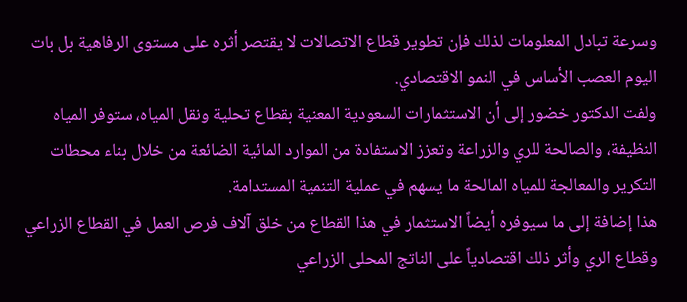وسرعة تبادل المعلومات لذلك فإن تطوير قطاع الاتصالات لا يقتصر أثره على مستوى الرفاهية بل بات اليوم العصب الأساس في النمو الاقتصادي.
ولفت الدكتور خضور إلى أن الاستثمارات السعودية المعنية بقطاع تحلية ونقل المياه، ستوفر المياه النظيفة، والصالحة للري والزراعة وتعزز الاستفادة من الموارد المائية الضائعة من خلال بناء محطات التكرير والمعالجة للمياه المالحة ما يسهم في عملية التنمية المستدامة.
هذا إضافة إلى ما سيوفره أيضاً الاستثمار في هذا القطاع من خلق آلاف فرص العمل في القطاع الزراعي وقطاع الري وأثر ذلك اقتصادياً على الناتج المحلى الزراعي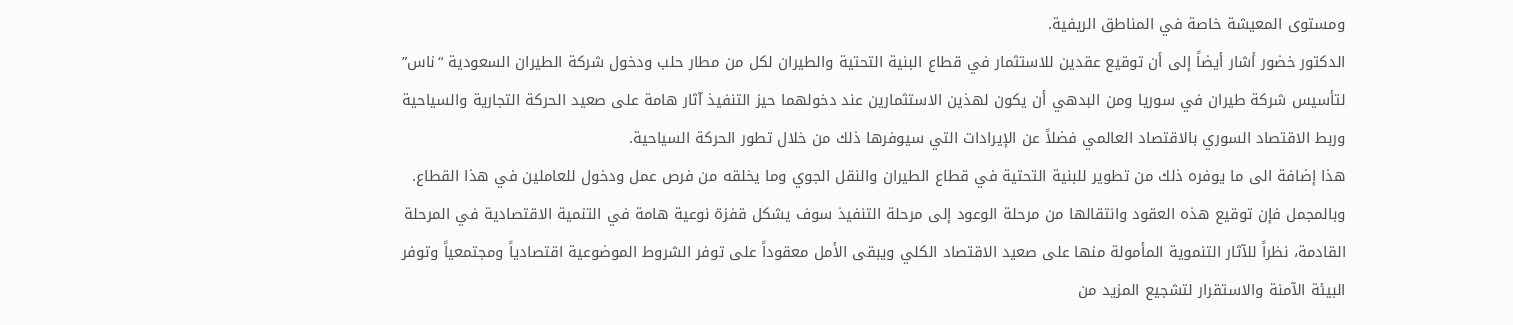ومستوى المعيشة خاصة في المناطق الريفية.
الدكتور خضور أشار أيضاً إلى أن توقيع عقدين للاستثمار في قطاع البنية التحتية والطيران لكل من مطار حلب ودخول شركة الطيران السعودية “ناس” لتأسيس شركة طيران في سوريا ومن البدهي أن يكون لهذين الاستثمارين عند دخولهما حيز التنفيذ آثار هامة على صعيد الحركة التجارية والسياحية وربط الاقتصاد السوري بالاقتصاد العالمي فضلاً عن الإيرادات التي سيوفرها ذلك من خلال تطور الحركة السياحية.
هذا إضافة الى ما يوفره ذلك من تطوير للبنية التحتية في قطاع الطيران والنقل الجوي وما يخلقه من فرص عمل ودخول للعاملين في هذا القطاع.
وبالمجمل فإن توقيع هذه العقود وانتقالها من مرحلة الوعود إلى مرحلة التنفيذ سوف يشكل قفزة نوعية هامة في التنمية الاقتصادية في المرحلة القادمة، نظراً للآثار التنموية المأمولة منها على صعيد الاقتصاد الكلي ويبقى الأمل معقوداً على توفر الشروط الموضوعية اقتصادياً ومجتمعياً وتوفر البيئة الآمنة والاستقرار لتشجيع المزيد من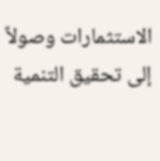الاستثمارات وصولاً إلى تحقيق التنمية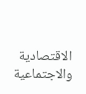الاقتصادية والاجتماعية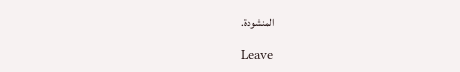المنشودة.

Leave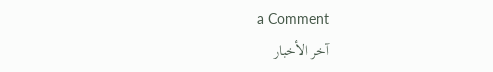a Comment
آخر الأخبار